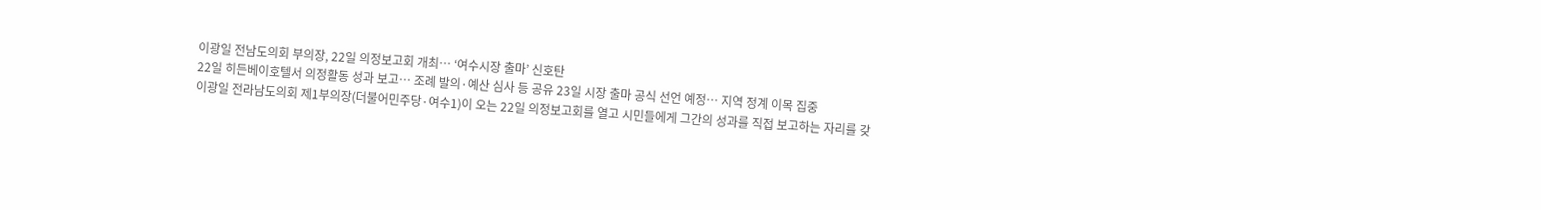이광일 전남도의회 부의장, 22일 의정보고회 개최… ‘여수시장 출마’ 신호탄
22일 히든베이호텔서 의정활동 성과 보고… 조례 발의·예산 심사 등 공유 23일 시장 출마 공식 선언 예정… 지역 정계 이목 집중
이광일 전라남도의회 제1부의장(더불어민주당·여수1)이 오는 22일 의정보고회를 열고 시민들에게 그간의 성과를 직접 보고하는 자리를 갖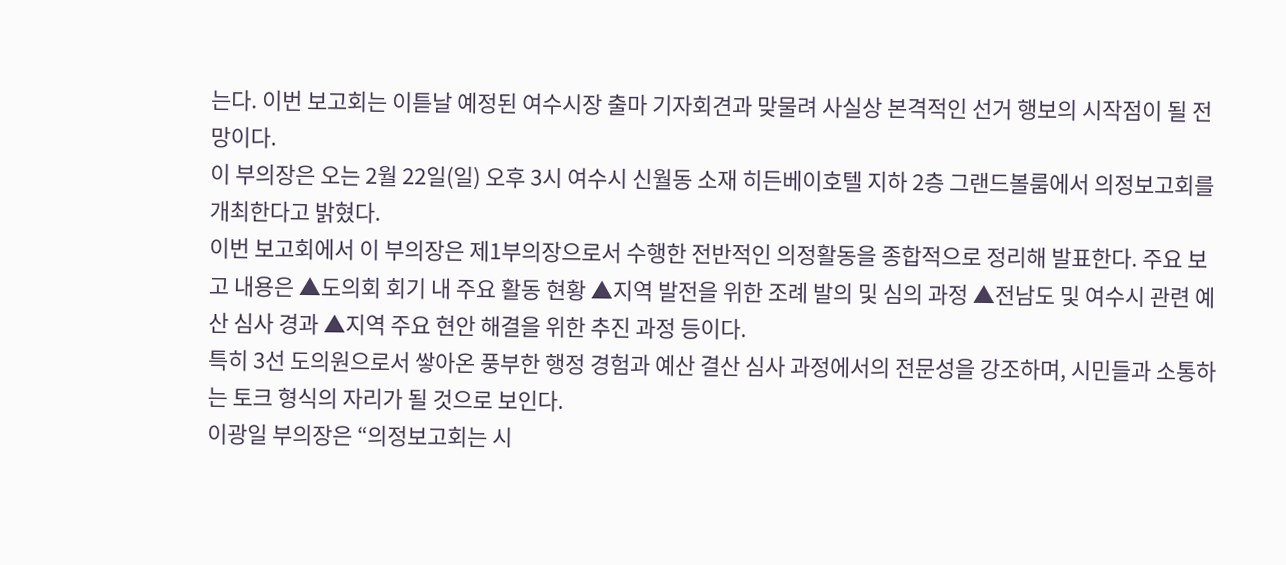는다. 이번 보고회는 이튿날 예정된 여수시장 출마 기자회견과 맞물려 사실상 본격적인 선거 행보의 시작점이 될 전망이다.
이 부의장은 오는 2월 22일(일) 오후 3시 여수시 신월동 소재 히든베이호텔 지하 2층 그랜드볼룸에서 의정보고회를 개최한다고 밝혔다.
이번 보고회에서 이 부의장은 제1부의장으로서 수행한 전반적인 의정활동을 종합적으로 정리해 발표한다. 주요 보고 내용은 ▲도의회 회기 내 주요 활동 현황 ▲지역 발전을 위한 조례 발의 및 심의 과정 ▲전남도 및 여수시 관련 예산 심사 경과 ▲지역 주요 현안 해결을 위한 추진 과정 등이다.
특히 3선 도의원으로서 쌓아온 풍부한 행정 경험과 예산 결산 심사 과정에서의 전문성을 강조하며, 시민들과 소통하는 토크 형식의 자리가 될 것으로 보인다.
이광일 부의장은 “의정보고회는 시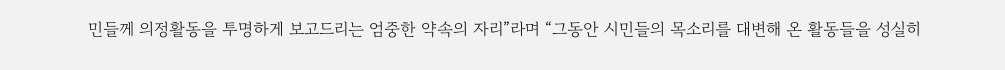민들께 의정활동을 투명하게 보고드리는 엄중한 약속의 자리”라며 “그동안 시민들의 목소리를 대변해 온 활동들을 성실히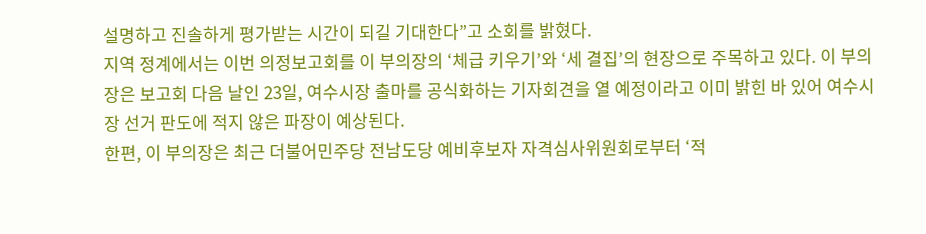설명하고 진솔하게 평가받는 시간이 되길 기대한다”고 소회를 밝혔다.
지역 정계에서는 이번 의정보고회를 이 부의장의 ‘체급 키우기’와 ‘세 결집’의 현장으로 주목하고 있다. 이 부의장은 보고회 다음 날인 23일, 여수시장 출마를 공식화하는 기자회견을 열 예정이라고 이미 밝힌 바 있어 여수시장 선거 판도에 적지 않은 파장이 예상된다.
한편, 이 부의장은 최근 더불어민주당 전남도당 예비후보자 자격심사위원회로부터 ‘적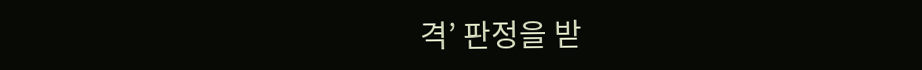격’ 판정을 받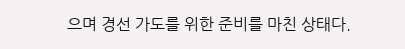으며 경선 가도를 위한 준비를 마친 상태다.